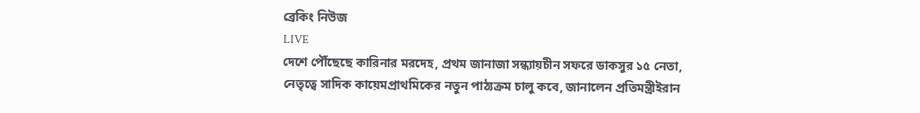ব্রেকিং নিউজ
LIVE
দেশে পৌঁছেছে কারিনার মরদেহ, প্রথম জানাজা সন্ধ্যায়চীন সফরে ডাকসুর ১৫ নেতা, নেতৃত্বে সাদিক কায়েমপ্রাথমিকের নতুন পাঠ্যক্রম চালু কবে, জানালেন প্রতিমন্ত্রীইরান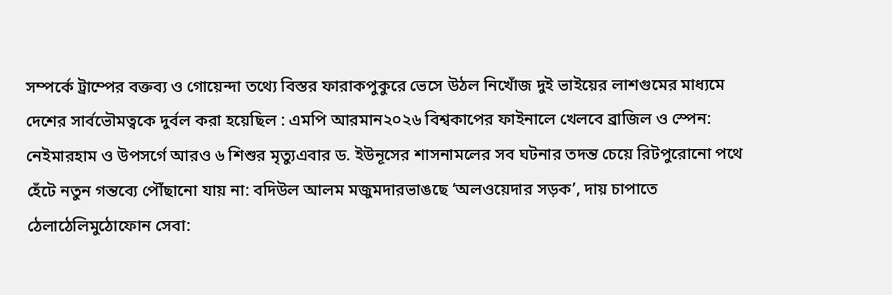সম্পর্কে ট্রাম্পের বক্তব্য ও গোয়েন্দা তথ্যে বিস্তর ফারাকপুকুরে ভেসে উঠল নিখোঁজ দুই ভাইয়ের লাশগুমের মাধ্যমে দেশের সার্বভৌমত্বকে দুর্বল করা হয়েছিল : এমপি আরমান২০২৬ বিশ্বকাপের ফাইনালে খেলবে ব্রাজিল ও স্পেন: নেইমারহাম ও উপসর্গে আরও ৬ শিশুর মৃত্যুএবার ড. ইউনূসের শাসনামলের সব ঘটনার তদন্ত চেয়ে রিটপুরোনো পথে হেঁটে নতুন গন্তব্যে পৌঁছানো যায় না: বদিউল আলম মজুমদারভাঙছে ‘অলওয়েদার সড়ক’, দায় চাপাতে ঠেলাঠেলিমুঠোফোন সেবা: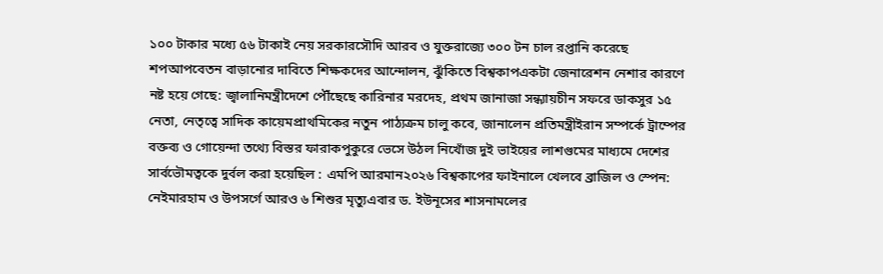১০০ টাকার মধ্যে ৫৬ টাকাই নেয় সরকারসৌদি আরব ও যুক্তরাজ্যে ৩০০ টন চাল রপ্তানি করেছে শপআপবেতন বাড়ানোর দাবিতে শিক্ষকদের আন্দোলন, ঝুঁকিতে বিশ্বকাপএকটা জেনারেশন নেশার কারণে নষ্ট হয়ে গেছে: জ্বালানিমন্ত্রীদেশে পৌঁছেছে কারিনার মরদেহ, প্রথম জানাজা সন্ধ্যায়চীন সফরে ডাকসুর ১৫ নেতা, নেতৃত্বে সাদিক কায়েমপ্রাথমিকের নতুন পাঠ্যক্রম চালু কবে, জানালেন প্রতিমন্ত্রীইরান সম্পর্কে ট্রাম্পের বক্তব্য ও গোয়েন্দা তথ্যে বিস্তর ফারাকপুকুরে ভেসে উঠল নিখোঁজ দুই ভাইয়ের লাশগুমের মাধ্যমে দেশের সার্বভৌমত্বকে দুর্বল করা হয়েছিল : এমপি আরমান২০২৬ বিশ্বকাপের ফাইনালে খেলবে ব্রাজিল ও স্পেন: নেইমারহাম ও উপসর্গে আরও ৬ শিশুর মৃত্যুএবার ড. ইউনূসের শাসনামলের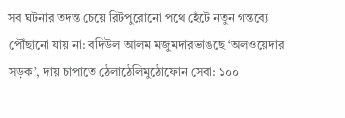সব ঘটনার তদন্ত চেয়ে রিটপুরোনো পথে হেঁটে নতুন গন্তব্যে পৌঁছানো যায় না: বদিউল আলম মজুমদারভাঙছে ‘অলওয়েদার সড়ক’, দায় চাপাতে ঠেলাঠেলিমুঠোফোন সেবা: ১০০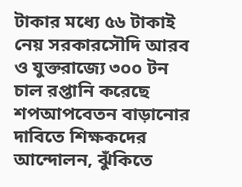টাকার মধ্যে ৫৬ টাকাই নেয় সরকারসৌদি আরব ও যুক্তরাজ্যে ৩০০ টন চাল রপ্তানি করেছে শপআপবেতন বাড়ানোর দাবিতে শিক্ষকদের আন্দোলন, ঝুঁকিতে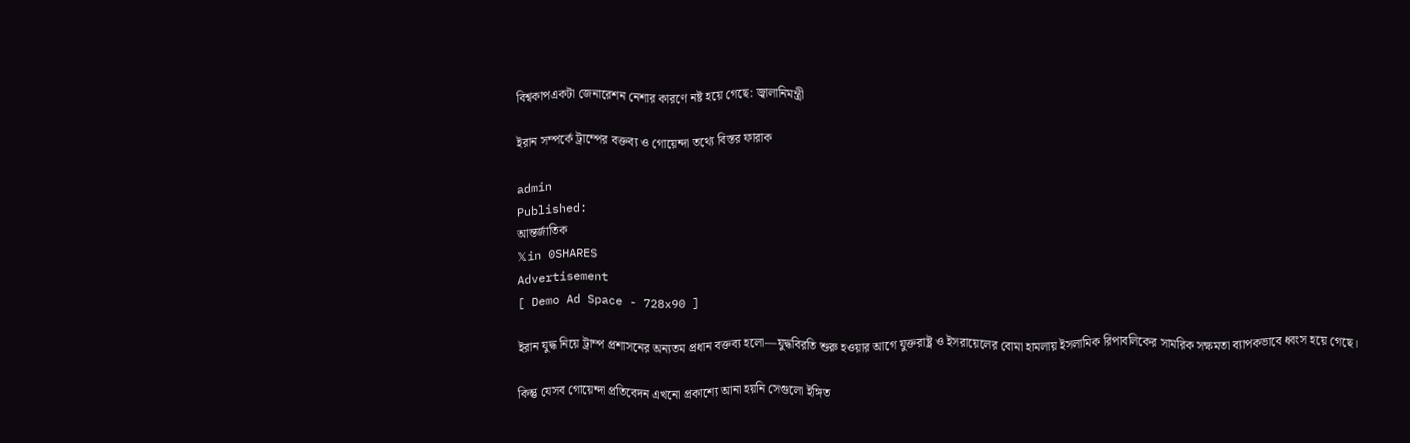বিশ্বকাপএকটা জেনারেশন নেশার কারণে নষ্ট হয়ে গেছে: জ্বালানিমন্ত্রী

ইরান সম্পর্কে ট্রাম্পের বক্তব্য ও গোয়েন্দা তথ্যে বিস্তর ফারাক

admin
Published:
আন্তর্জাতিক
𝕏in 0SHARES
Advertisement
[ Demo Ad Space - 728x90 ]

ইরান যুদ্ধ নিয়ে ট্রাম্প প্রশাসনের অন্যতম প্রধান বক্তব্য হলো—যুদ্ধবিরতি শুরু হওয়ার আগে যুক্তরাষ্ট্র ও ইসরায়েলের বোমা হামলায় ইসলামিক রিপাবলিকের সামরিক সক্ষমতা ব্যাপকভাবে ধ্বংস হয়ে গেছে।

কিন্তু যেসব গোয়েন্দা প্রতিবেদন এখনো প্রকাশ্যে আনা হয়নি সেগুলো ইঙ্গিত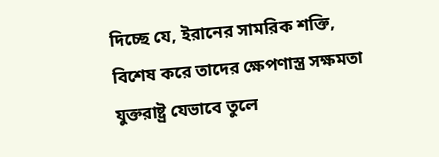দিচ্ছে যে, ইরানের সামরিক শক্তি, বিশেষ করে তাদের ক্ষেপণাস্ত্র সক্ষমতা যুক্তরাষ্ট্র যেভাবে তুলে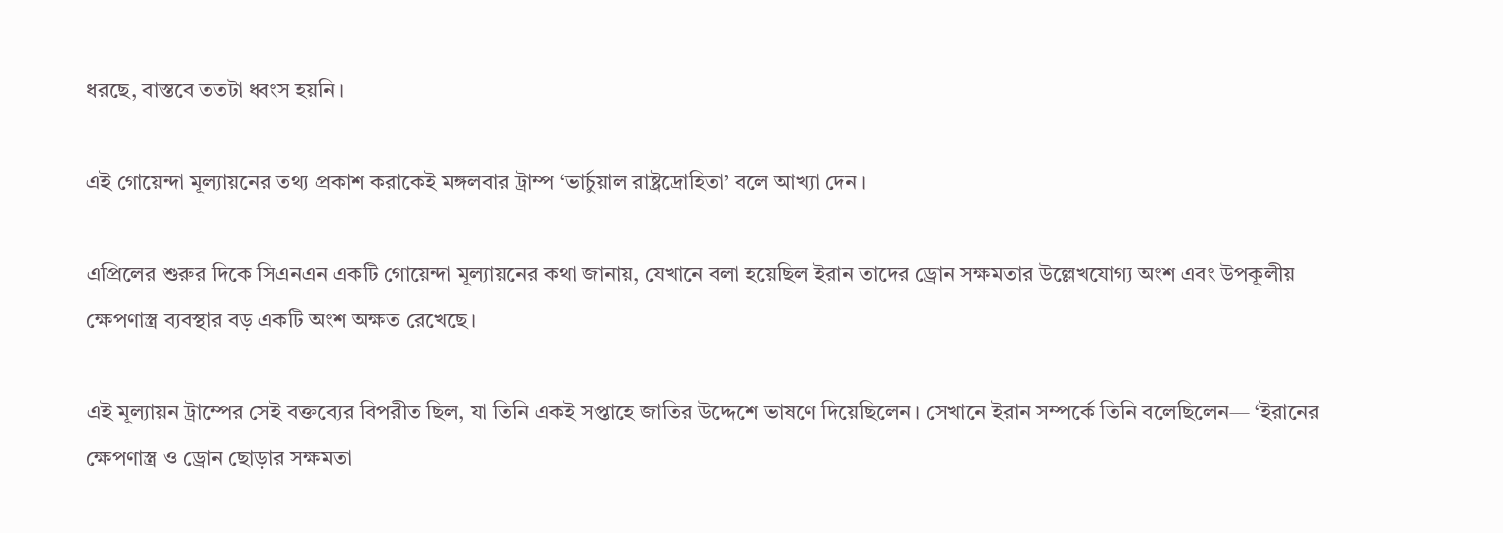ধরছে, বাস্তবে ততটা ধ্বংস হয়নি।

এই গোয়েন্দা মূল্যায়নের তথ্য প্রকাশ করাকেই মঙ্গলবার ট্রাম্প ‘ভার্চুয়াল রাষ্ট্রদ্রোহিতা’ বলে আখ্যা দেন।

এপ্রিলের শুরুর দিকে সিএনএন একটি গোয়েন্দা মূল্যায়নের কথা জানায়, যেখানে বলা হয়েছিল ইরান তাদের ড্রোন সক্ষমতার উল্লেখযোগ্য অংশ এবং উপকূলীয় ক্ষেপণাস্ত্র ব্যবস্থার বড় একটি অংশ অক্ষত রেখেছে।

এই মূল্যায়ন ট্রাম্পের সেই বক্তব্যের বিপরীত ছিল, যা তিনি একই সপ্তাহে জাতির উদ্দেশে ভাষণে দিয়েছিলেন। সেখানে ইরান সম্পর্কে তিনি বলেছিলেন— ‘ইরানের ক্ষেপণাস্ত্র ও ড্রোন ছোড়ার সক্ষমতা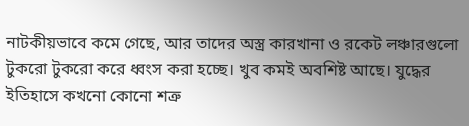নাটকীয়ভাবে কমে গেছে, আর তাদের অস্ত্র কারখানা ও রকেট লঞ্চারগুলো টুকরো টুকরো করে ধ্বংস করা হচ্ছে। খুব কমই অবশিষ্ট আছে। যুদ্ধের ইতিহাসে কখনো কোনো শত্রু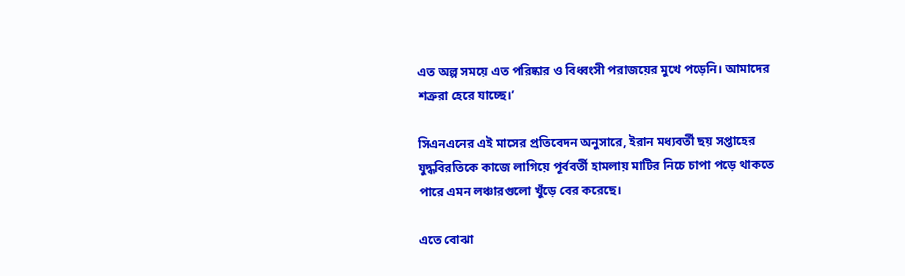এত অল্প সময়ে এত পরিষ্কার ও বিধ্বংসী পরাজয়ের মুখে পড়েনি। আমাদের শত্রুরা হেরে যাচ্ছে।’

সিএনএনের এই মাসের প্রতিবেদন অনুসারে, ইরান মধ্যবর্তী ছয় সপ্তাহের যুদ্ধবিরতিকে কাজে লাগিয়ে পূর্ববর্তী হামলায় মাটির নিচে চাপা পড়ে থাকতে পারে এমন লঞ্চারগুলো খুঁড়ে বের করেছে।

এতে বোঝা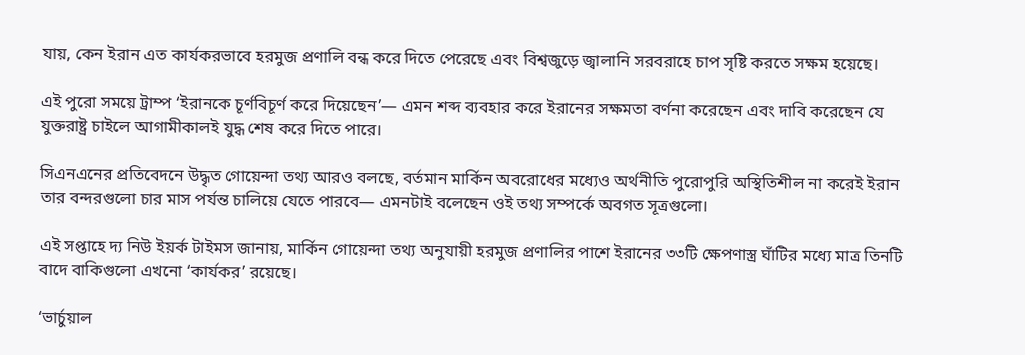যায়, কেন ইরান এত কার্যকরভাবে হরমুজ প্রণালি বন্ধ করে দিতে পেরেছে এবং বিশ্বজুড়ে জ্বালানি সরবরাহে চাপ সৃষ্টি করতে সক্ষম হয়েছে।

এই পুরো সময়ে ট্রাম্প ‘ইরানকে চূর্ণবিচূর্ণ করে দিয়েছেন’— এমন শব্দ ব্যবহার করে ইরানের সক্ষমতা বর্ণনা করেছেন এবং দাবি করেছেন যে যুক্তরাষ্ট্র চাইলে আগামীকালই যুদ্ধ শেষ করে দিতে পারে।

সিএনএনের প্রতিবেদনে উদ্ধৃত গোয়েন্দা তথ্য আরও বলছে, বর্তমান মার্কিন অবরোধের মধ্যেও অর্থনীতি পুরোপুরি অস্থিতিশীল না করেই ইরান তার বন্দরগুলো চার মাস পর্যন্ত চালিয়ে যেতে পারবে— এমনটাই বলেছেন ওই তথ্য সম্পর্কে অবগত সূত্রগুলো।

এই সপ্তাহে দ্য নিউ ইয়র্ক টাইমস জানায়, মার্কিন গোয়েন্দা তথ্য অনুযায়ী হরমুজ প্রণালির পাশে ইরানের ৩৩টি ক্ষেপণাস্ত্র ঘাঁটির মধ্যে মাত্র তিনটি বাদে বাকিগুলো এখনো ‘কার্যকর’ রয়েছে।

‘ভার্চুয়াল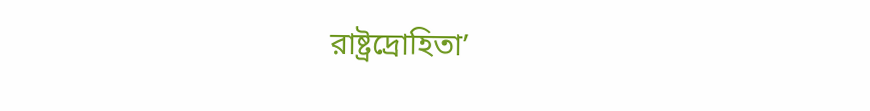রাষ্ট্রদ্রোহিতা’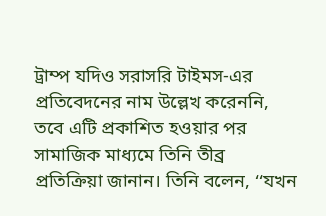ট্রাম্প যদিও সরাসরি টাইমস-এর প্রতিবেদনের নাম উল্লেখ করেননি, তবে এটি প্রকাশিত হওয়ার পর সামাজিক মাধ্যমে তিনি তীব্র প্রতিক্রিয়া জানান। তিনি বলেন, ‘‘যখন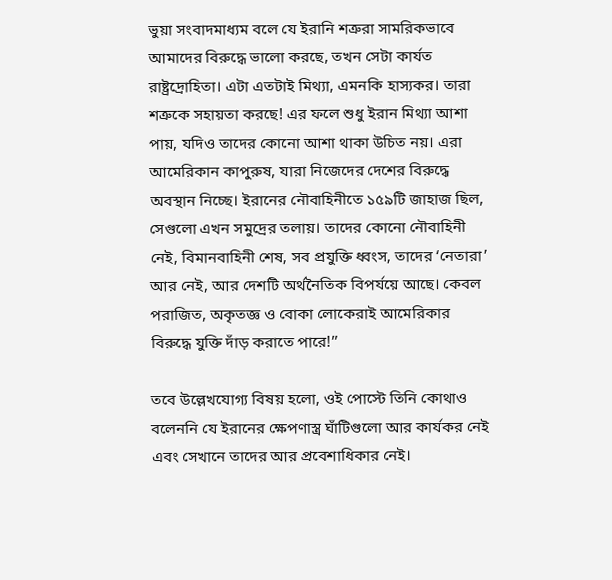ভুয়া সংবাদমাধ্যম বলে যে ইরানি শত্রুরা সামরিকভাবে আমাদের বিরুদ্ধে ভালো করছে, তখন সেটা কার্যত রাষ্ট্রদ্রোহিতা। এটা এতটাই মিথ্যা, এমনকি হাস্যকর। তারা শত্রুকে সহায়তা করছে! এর ফলে শুধু ইরান মিথ্যা আশা পায়, যদিও তাদের কোনো আশা থাকা উচিত নয়। এরা আমেরিকান কাপুরুষ, যারা নিজেদের দেশের বিরুদ্ধে অবস্থান নিচ্ছে। ইরানের নৌবাহিনীতে ১৫৯টি জাহাজ ছিল, সেগুলো এখন সমুদ্রের তলায়। তাদের কোনো নৌবাহিনী নেই, বিমানবাহিনী শেষ, সব প্রযুক্তি ধ্বংস, তাদের ‘নেতারা’ আর নেই, আর দেশটি অর্থনৈতিক বিপর্যয়ে আছে। কেবল পরাজিত, অকৃতজ্ঞ ও বোকা লোকেরাই আমেরিকার বিরুদ্ধে যুক্তি দাঁড় করাতে পারে!’’

তবে উল্লেখযোগ্য বিষয় হলো, ওই পোস্টে তিনি কোথাও বলেননি যে ইরানের ক্ষেপণাস্ত্র ঘাঁটিগুলো আর কার্যকর নেই এবং সেখানে তাদের আর প্রবেশাধিকার নেই।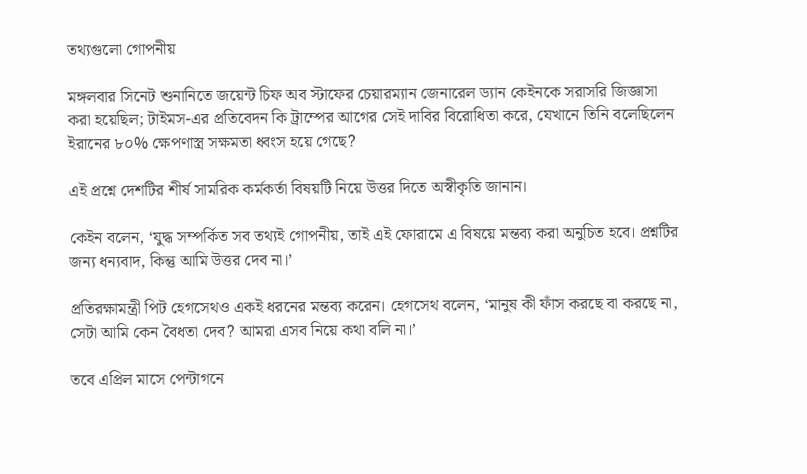তথ্যগুলো গোপনীয়

মঙ্গলবার সিনেট শুনানিতে জয়েন্ট চিফ অব স্টাফের চেয়ারম্যান জেনারেল ড্যান কেইনকে সরাসরি জিজ্ঞাসা করা হয়েছিল; টাইমস-এর প্রতিবেদন কি ট্রাম্পের আগের সেই দাবির বিরোধিতা করে, যেখানে তিনি বলেছিলেন ইরানের ৮০% ক্ষেপণাস্ত্র সক্ষমতা ধ্বংস হয়ে গেছে?

এই প্রশ্নে দেশটির শীর্ষ সামরিক কর্মকর্তা বিষয়টি নিয়ে উত্তর দিতে অস্বীকৃতি জানান।

কেইন বলেন, ‘যুদ্ধ সম্পর্কিত সব তথ্যই গোপনীয়, তাই এই ফোরামে এ বিষয়ে মন্তব্য করা অনুচিত হবে। প্রশ্নটির জন্য ধন্যবাদ, কিন্তু আমি উত্তর দেব না।’

প্রতিরক্ষামন্ত্রী পিট হেগসেথও একই ধরনের মন্তব্য করেন। হেগসেথ বলেন, ‘মানুষ কী ফাঁস করছে বা করছে না, সেটা আমি কেন বৈধতা দেব? আমরা এসব নিয়ে কথা বলি না।’

তবে এপ্রিল মাসে পেন্টাগনে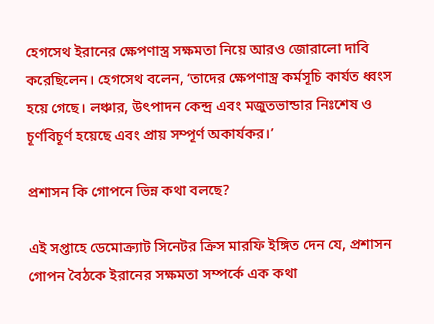হেগসেথ ইরানের ক্ষেপণাস্ত্র সক্ষমতা নিয়ে আরও জোরালো দাবি করেছিলেন। হেগসেথ বলেন, ‘তাদের ক্ষেপণাস্ত্র কর্মসূচি কার্যত ধ্বংস হয়ে গেছে। লঞ্চার, উৎপাদন কেন্দ্র এবং মজুতভান্ডার নিঃশেষ ও চূর্ণবিচূর্ণ হয়েছে এবং প্রায় সম্পূর্ণ অকার্যকর।’

প্রশাসন কি গোপনে ভিন্ন কথা বলছে?

এই সপ্তাহে ডেমোক্র্যাট সিনেটর ক্রিস মারফি ইঙ্গিত দেন যে, প্রশাসন গোপন বৈঠকে ইরানের সক্ষমতা সম্পর্কে এক কথা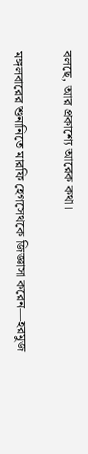বলছে, আর প্রকাশ্যে আরেক কথা।

মঙ্গলবারের শুনানিতে মারফি হেগসেথকে জিজ্ঞাসা করেন—হরমুজ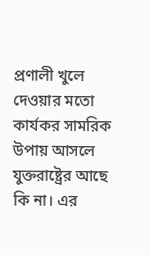প্রণালী খুলে দেওয়ার মতো কার্যকর সামরিক উপায় আসলে যুক্তরাষ্ট্রের আছে কি না। এর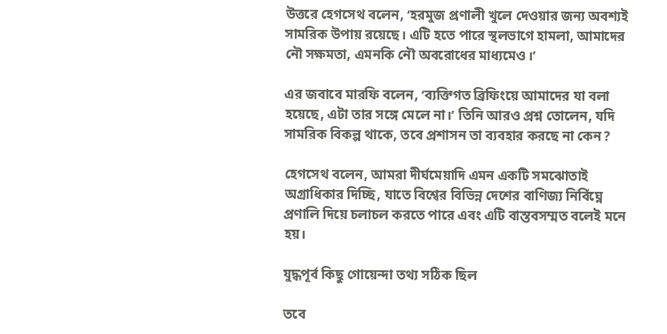উত্তরে হেগসেথ বলেন, ‘হরমুজ প্রণালী খুলে দেওয়ার জন্য অবশ্যই সামরিক উপায় রয়েছে। এটি হতে পারে স্থলভাগে হামলা, আমাদের নৌ সক্ষমতা, এমনকি নৌ অবরোধের মাধ্যমেও।’

এর জবাবে মারফি বলেন, ‘ব্যক্তিগত ব্রিফিংয়ে আমাদের যা বলা হয়েছে, এটা তার সঙ্গে মেলে না।’ তিনি আরও প্রশ্ন তোলেন, যদি সামরিক বিকল্প থাকে, তবে প্রশাসন তা ব্যবহার করছে না কেন?

হেগসেথ বলেন, আমরা দীর্ঘমেয়াদি এমন একটি সমঝোতাই অগ্রাধিকার দিচ্ছি, যাতে বিশ্বের বিভিন্ন দেশের বাণিজ্য নির্বিঘ্নে প্রণালি দিয়ে চলাচল করতে পারে এবং এটি বাস্তবসম্মত বলেই মনে হয়।

যুদ্ধপূর্ব কিছু গোয়েন্দা তথ্য সঠিক ছিল

তবে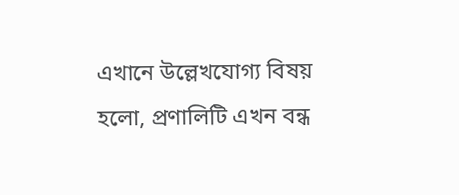এখানে উল্লেখযোগ্য বিষয় হলো, প্রণালিটি এখন বন্ধ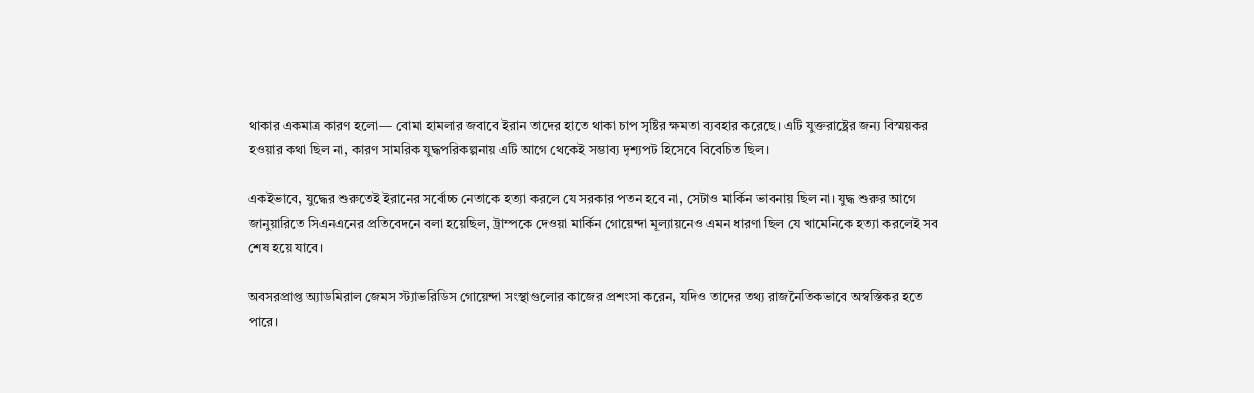থাকার একমাত্র কারণ হলো— বোমা হামলার জবাবে ইরান তাদের হাতে থাকা চাপ সৃষ্টির ক্ষমতা ব্যবহার করেছে। এটি যুক্তরাষ্ট্রের জন্য বিস্ময়কর হওয়ার কথা ছিল না, কারণ সামরিক যুদ্ধপরিকল্পনায় এটি আগে থেকেই সম্ভাব্য দৃশ্যপট হিসেবে বিবেচিত ছিল।

একইভাবে, যুদ্ধের শুরুতেই ইরানের সর্বোচ্চ নেতাকে হত্যা করলে যে সরকার পতন হবে না, সেটাও মার্কিন ভাবনায় ছিল না। যুদ্ধ শুরুর আগে জানুয়ারিতে সিএনএনের প্রতিবেদনে বলা হয়েছিল, ট্রাম্পকে দেওয়া মার্কিন গোয়েন্দা মূল্যায়নেও এমন ধারণা ছিল যে খামেনিকে হত্যা করলেই সব শেষ হয়ে যাবে।

অবসরপ্রাপ্ত অ্যাডমিরাল জেমস স্ট্যাভরিডিস গোয়েন্দা সংস্থাগুলোর কাজের প্রশংসা করেন, যদিও তাদের তথ্য রাজনৈতিকভাবে অস্বস্তিকর হতে পারে।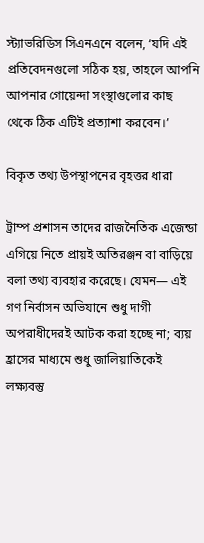স্ট্যাভরিডিস সিএনএনে বলেন, ‘যদি এই প্রতিবেদনগুলো সঠিক হয়, তাহলে আপনি আপনার গোয়েন্দা সংস্থাগুলোর কাছ থেকে ঠিক এটিই প্রত্যাশা করবেন।’

বিকৃত তথ্য উপস্থাপনের বৃহত্তর ধারা

ট্রাম্প প্রশাসন তাদের রাজনৈতিক এজেন্ডা এগিয়ে নিতে প্রায়ই অতিরঞ্জন বা বাড়িয়ে বলা তথ্য ব্যবহার করেছে। যেমন— এই গণ নির্বাসন অভিযানে শুধু দাগী অপরাধীদেরই আটক করা হচ্ছে না; ব্যয় হ্রাসের মাধ্যমে শুধু জালিয়াতিকেই লক্ষ্যবস্তু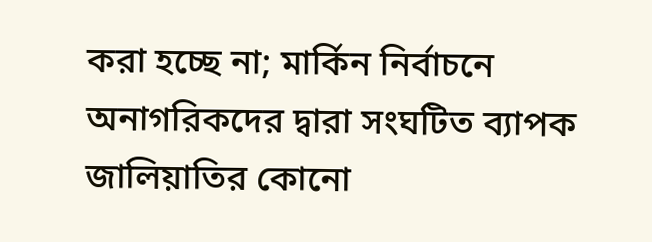করা হচ্ছে না; মার্কিন নির্বাচনে অনাগরিকদের দ্বারা সংঘটিত ব্যাপক জালিয়াতির কোনো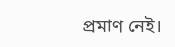প্রমাণ নেই।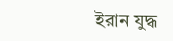ইরান যুদ্ধ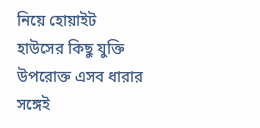নিয়ে হোয়াইট হাউসের কিছু যুক্তি উপরোক্ত এসব ধারার সঙ্গেই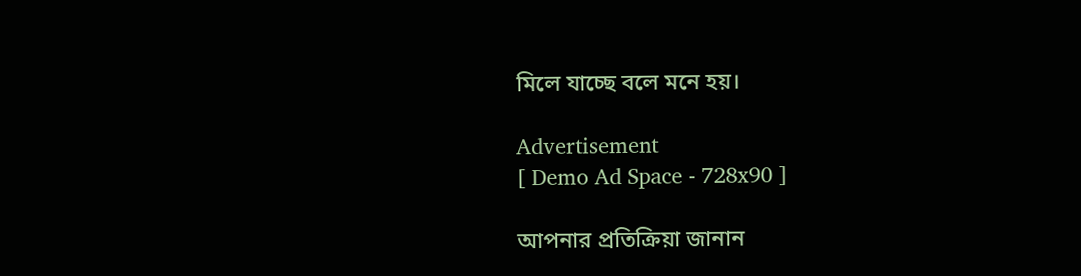মিলে যাচ্ছে বলে মনে হয়।

Advertisement
[ Demo Ad Space - 728x90 ]

আপনার প্রতিক্রিয়া জানান